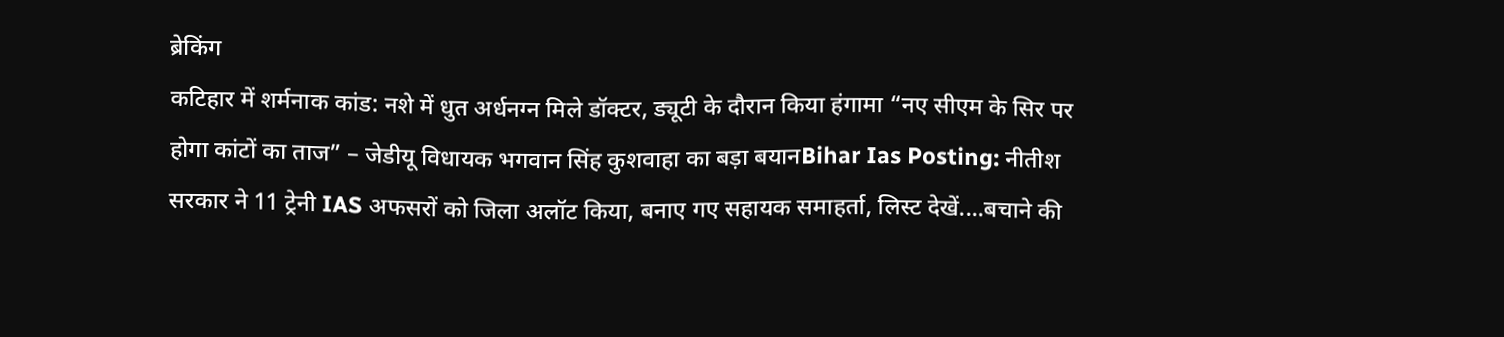ब्रेकिंग
कटिहार में शर्मनाक कांड: नशे में धुत अर्धनग्न मिले डॉक्टर, ड्यूटी के दौरान किया हंगामा “नए सीएम के सिर पर होगा कांटों का ताज” – जेडीयू विधायक भगवान सिंह कुशवाहा का बड़ा बयानBihar Ias Posting: नीतीश सरकार ने 11 ट्रेनी IAS अफसरों को जिला अलॉट किया, बनाए गए सहायक समाहर्ता, लिस्ट देखें....बचाने की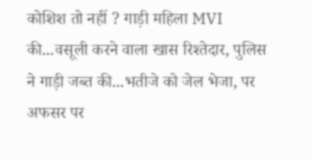कोशिश तो नहीं ? गाड़ी महिला MVI की...वसूली करने वाला खास रिश्तेदार, पुलिस ने गाड़ी जब्त की...भतीजे को जेल भेजा, पर अफसर पर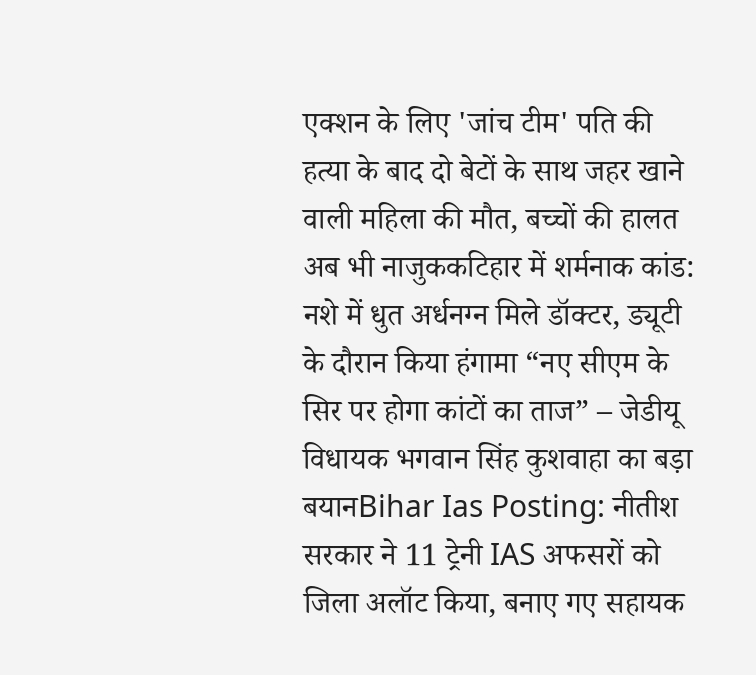एक्शन के लिए 'जांच टीम' पति की हत्या के बाद दो बेटों के साथ जहर खाने वाली महिला की मौत, बच्चों की हालत अब भी नाजुककटिहार में शर्मनाक कांड: नशे में धुत अर्धनग्न मिले डॉक्टर, ड्यूटी के दौरान किया हंगामा “नए सीएम के सिर पर होगा कांटों का ताज” – जेडीयू विधायक भगवान सिंह कुशवाहा का बड़ा बयानBihar Ias Posting: नीतीश सरकार ने 11 ट्रेनी IAS अफसरों को जिला अलॉट किया, बनाए गए सहायक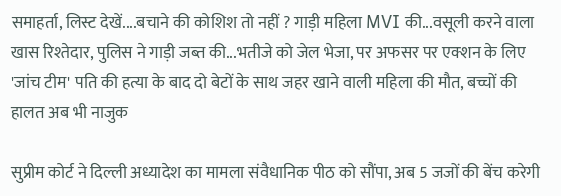समाहर्ता, लिस्ट देखें....बचाने की कोशिश तो नहीं ? गाड़ी महिला MVI की...वसूली करने वाला खास रिश्तेदार, पुलिस ने गाड़ी जब्त की...भतीजे को जेल भेजा, पर अफसर पर एक्शन के लिए 'जांच टीम' पति की हत्या के बाद दो बेटों के साथ जहर खाने वाली महिला की मौत, बच्चों की हालत अब भी नाजुक

सुप्रीम कोर्ट ने दिल्ली अध्यादेश का मामला संवैधानिक पीठ को सौंपा, अब 5 जजों की बेंच करेगी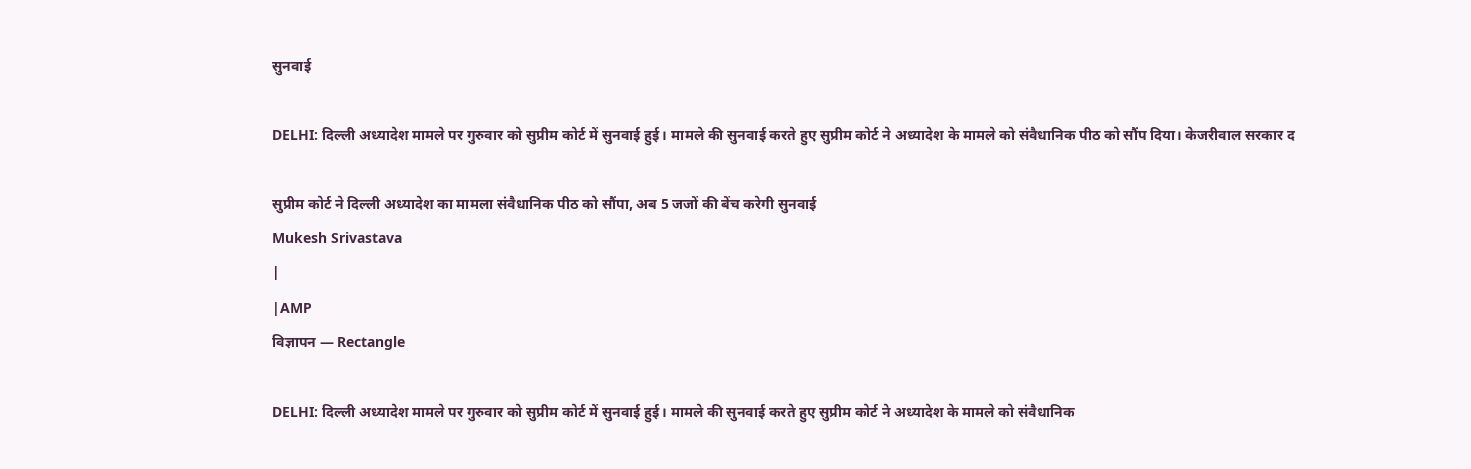सुनवाई

DELHI: दिल्ली अध्यादेश मामले पर गुरुवार को सुप्रीम कोर्ट में सुनवाई हुई। मामले की सुनवाई करते हुए सुप्रीम कोर्ट ने अध्यादेश के मामले को संवैधानिक पीठ को सौंप दिया। केजरीवाल सरकार द

सुप्रीम कोर्ट ने दिल्ली अध्यादेश का मामला संवैधानिक पीठ को सौंपा, अब 5 जजों की बेंच करेगी सुनवाई
Mukesh Srivastava
|
|AMP
विज्ञापन — Rectangle

DELHI: दिल्ली अध्यादेश मामले पर गुरुवार को सुप्रीम कोर्ट में सुनवाई हुई। मामले की सुनवाई करते हुए सुप्रीम कोर्ट ने अध्यादेश के मामले को संवैधानिक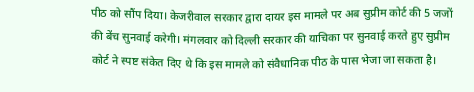पीठ को सौंप दिया। केजरीवाल सरकार द्वारा दायर इस मामले पर अब सुप्रीम कोर्ट की 5 जजों की बेंच सुनवाई करेगी। मंगलवार को दिल्ली सरकार की याचिका पर सुनवाई करते हुए सुप्रीम कोर्ट ने स्पष्ट संकेत दिए थे कि इस मामले को संवैधानिक पीठ के पास भेजा जा सकता है।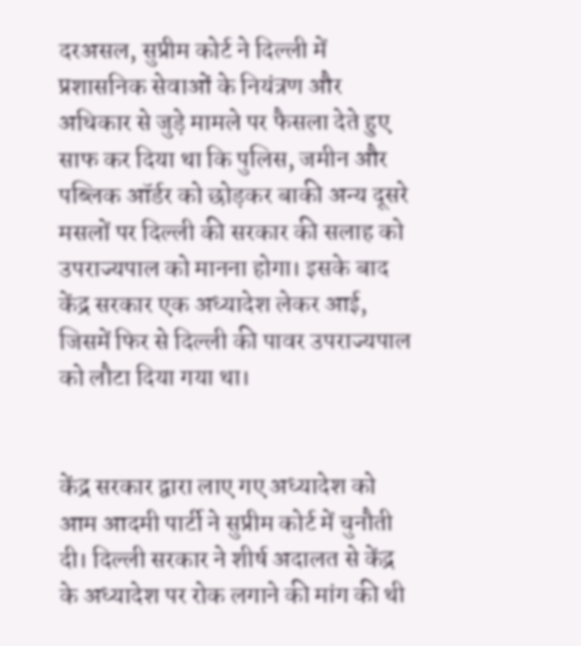दरअसल, सुप्रीम कोर्ट ने दिल्ली में प्रशासनिक सेवाओं के नियंत्रण और अधिकार से जुड़े मामले पर फैसला देते हुए साफ कर दिया था कि पुलिस, जमीन और पब्लिक ऑर्डर को छोड़कर बाकी अन्य दूसरे मसलों पर दिल्ली की सरकार की सलाह को उपराज्यपाल को मानना होगा। इसके बाद केंद्र सरकार एक अध्यादेश लेकर आई, जिसमें फिर से दिल्ली की पावर उपराज्यपाल को लौटा दिया गया था।


केंद्र सरकार द्वारा लाए गए अध्यादेश को आम आदमी पार्टी ने सुप्रीम कोर्ट में चुनौती दी। दिल्ली सरकार ने शीर्ष अदालत से केंद्र के अध्यादेश पर रोक लगाने की मांग की थी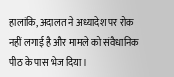हालांकि, अदालत ने अध्यादेश पर रोक नहीं लगाई है और मामले को संवैधानिक पीठ के पास भेज दिया।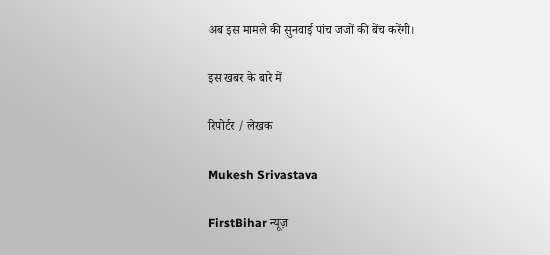अब इस मामले की सुनवाई पांच जजों की बेंच करेंगी।

इस खबर के बारे में

रिपोर्टर / लेखक

Mukesh Srivastava

FirstBihar न्यूज़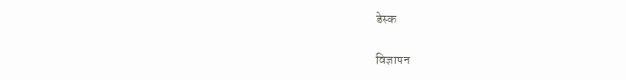डेस्क

विज्ञापन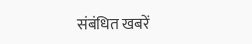संबंधित खबरें